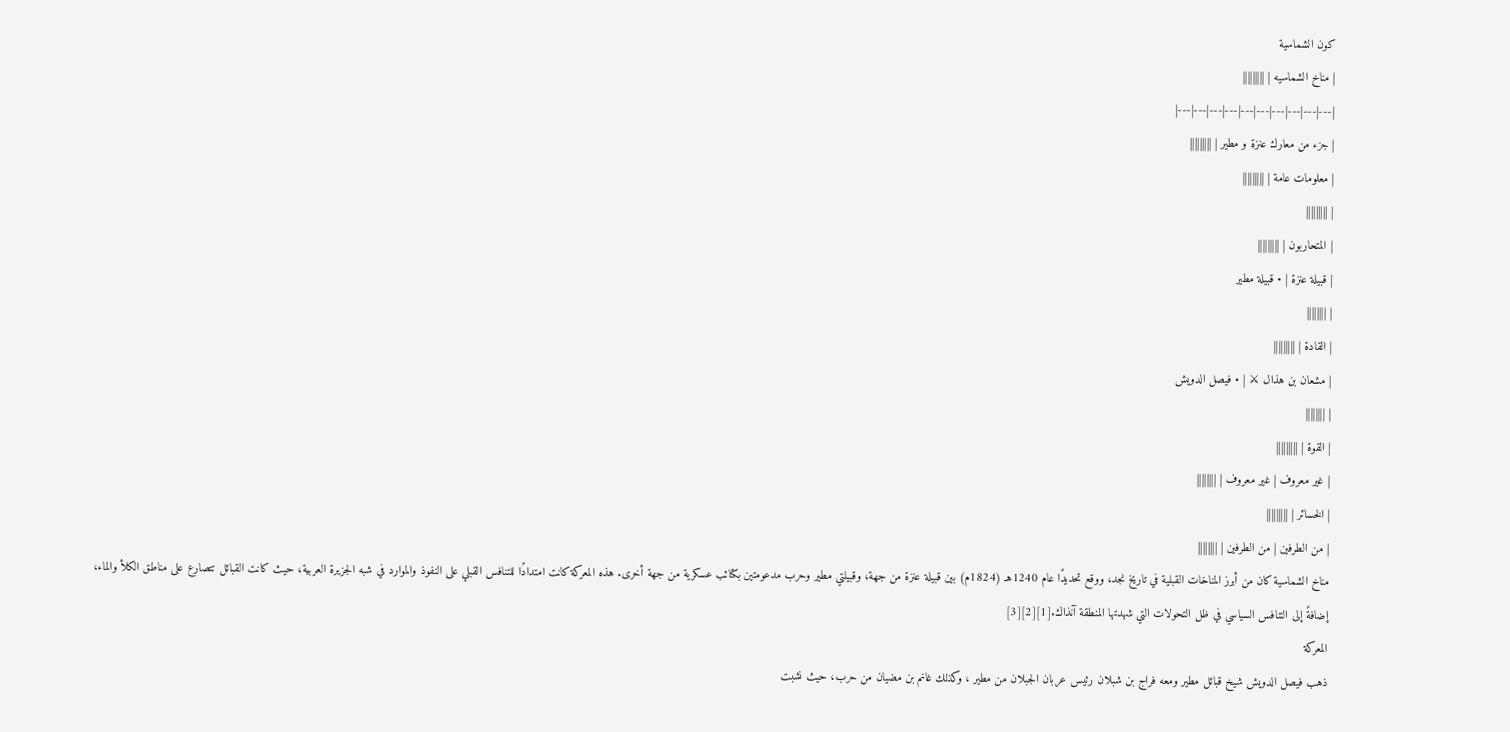كون الشماسية
| مناخ الشماسيه | |||||||||
|---|---|---|---|---|---|---|---|---|---|
| جزء من معارك عنزة و مطير | |||||||||
| معلومات عامة | |||||||||
| |||||||||
| المتحاربون | |||||||||
| قبيلة عنزة | • قبيلة مطير
| ||||||||
| القادة | |||||||||
| مشعان بن هذال ⚔ | • فيصل الدويش
| ||||||||
| القوة | |||||||||
| غير معروف | غير معروف | ||||||||
| الخسائر | |||||||||
| من الطرفين | من الطرفين | ||||||||
مناخ الشماسية كان من أبرز المناخات القبلية في تاريخ نجد، ووقع تحديدًا عام 1240هـ (1824م) بين قبيلة عنزة من جهة، وقبيلتي مطير وحرب مدعومتين بكتائب عسكرية من جهة أخرى. هذه المعركة كانت امتدادًا للتنافس القبلي على النفوذ والموارد في شبه الجزيرة العربية، حيث كانت القبائل تتصارع على مناطق الكلأ والماء، إضافةً إلى التنافس السياسي في ظل التحولات التي شهدتها المنطقة آنذاك.[1][2][3]
المعركة
ذهب فيصل الدويش شيخ قبائل مطير ومعه فراج بن شبلان رئيس عربان الجبلان من مطير ، وكذلك غانم بن مضيان من حرب، حيث نشبت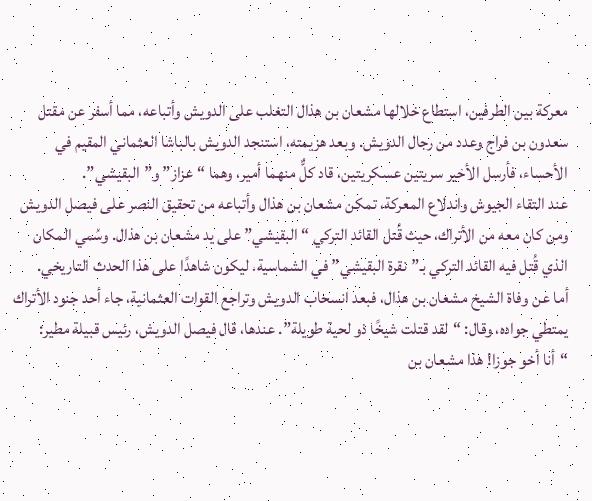معركة بين الطرفين، استطاع خلالها مشعان بن هذال التغلب على الدويش وأتباعه، مما أسفر عن مقتل سعدون بن فراج وعدد من رجال الدويش. وبعد هزيمته، استنجد الدويش بالباشا العثماني المقيم في الأحساء، فأرسل الأخير سريتين عسكريتين، قاد كلٌّ منهما أمير، وهما “عزاز” و”البقيشي”.
عند التقاء الجيوش واندلاع المعركة، تمكن مشعان بن هذال وأتباعه من تحقيق النصر على فيصل الدويش ومن كان معه من الأتراك، حيث قُتل القائد التركي “البقيشي” على يد مشعان بن هذال. وسُمي المكان الذي قُتل فيه القائد التركي بـ”نقرة البقيشي” في الشماسية، ليكون شاهدًا على هذا الحدث التاريخي.
أما عن وفاة الشيخ مشعان بن هذال، فبعد انسحاب الدويش وتراجع القوات العثمانية، جاء أحد جنود الأتراك يمتطي جواده، وقال: “لقد قتلت شيخًا ذو لحية طويلة”. عندها، قال فيصل الدويش، رئيس قبيلة مطير: “أنا أخو جوزا! هذا مشعان بن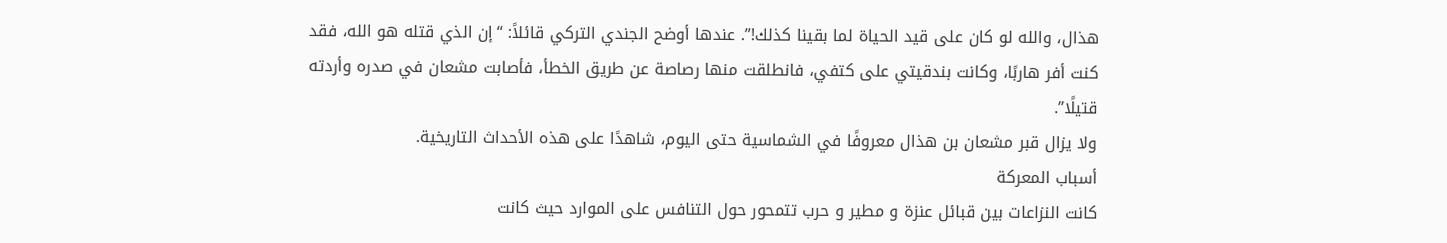هذال، والله لو كان على قيد الحياة لما بقينا كذلك!”. عندها أوضح الجندي التركي قائلاً: “إن الذي قتله هو الله، فقد كنت أفر هاربًا، وكانت بندقيتي على كتفي، فانطلقت منها رصاصة عن طريق الخطأ، فأصابت مشعان في صدره وأردته قتيلًا”.
ولا يزال قبر مشعان بن هذال معروفًا في الشماسية حتى اليوم، شاهدًا على هذه الأحداث التاريخية.
أسباب المعركة
كانت النزاعات بين قبائل عنزة و مطير و حرب تتمحور حول التنافس على الموارد حيث كانت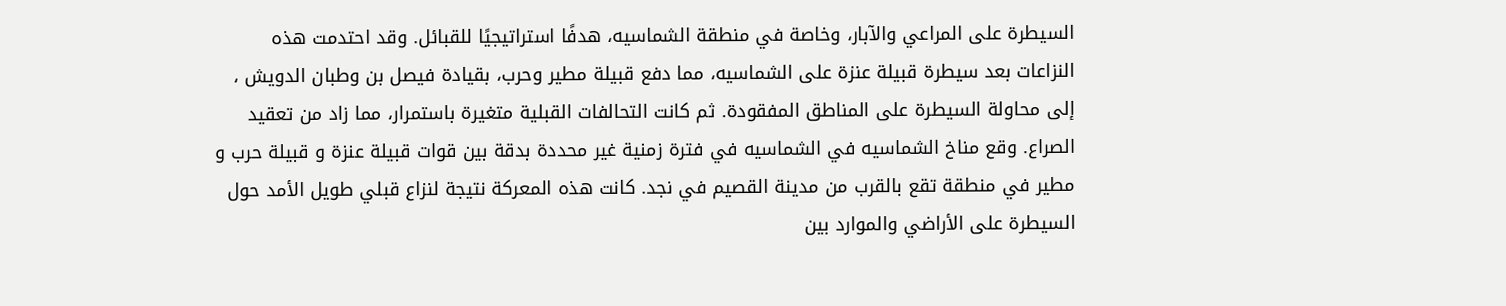السيطرة على المراعي والآبار، وخاصة في منطقة الشماسيه، هدفًا استراتيجيًا للقبائل. وقد احتدمت هذه النزاعات بعد سيطرة قبيلة عنزة على الشماسيه، مما دفع قبيلة مطير وحرب، بقيادة فيصل بن وطبان الدويش ، إلى محاولة السيطرة على المناطق المفقودة. ثم كانت التحالفات القبلية متغيرة باستمرار، مما زاد من تعقيد الصراع. وقع مناخ الشماسيه في الشماسيه في فترة زمنية غير محددة بدقة بين قوات قبيلة عنزة و قبيلة حرب و مطير في منطقة تقع بالقرب من مدينة القصيم في نجد. كانت هذه المعركة نتيجة لنزاع قبلي طويل الأمد حول السيطرة على الأراضي والموارد بين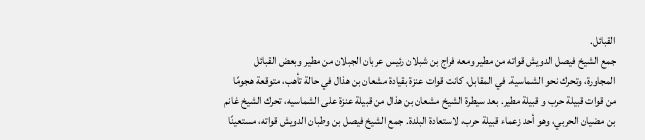القبائل.
جمع الشيخ فيصل الدويش قواته من مطير ومعه فراج بن شبلان رئيس عربان الجبلان من مطير وبعض القبائل المجاورة، وتحرك نحو الشماسية. في المقابل، كانت قوات عنزة بقيادة مشعان بن هذال في حالة تأهب، متوقعة هجومًا من قوات قبيلة حرب و قبيلة مطير. بعد سيطرة الشيخ مشعان بن هذال من قبيلة عنزة على الشماسيه، تحرك الشيخ غانم بن مضيان الحربي، وهو أحد زعماء قبيلة حرب، لاستعادة البلدة. جمع الشيخ فيصل بن وطبان الدويش قواته، مستعينًا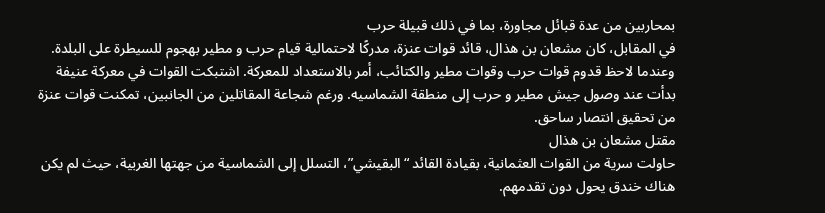بمحاربين من عدة قبائل مجاورة، بما في ذلك قبيلة حرب
في المقابل، كان مشعان بن هذال، قائد قوات عنزة، مدركًا لاحتمالية قيام حرب و مطير بهجوم للسيطرة على البلدة. وعندما لاحظ قدوم قوات حرب وقوات مطير والكتائب، أمر بالاستعداد للمعركة. اشتبكت القوات في معركة عنيفة بدأت عند وصول جيش مطير و حرب إلى منطقة الشماسيه. ورغم شجاعة المقاتلين من الجانبين، تمكنت قوات عنزة من تحقيق انتصار ساحق.
مقتل مشعان بن هذال
حاولت سرية من القوات العثمانية، بقيادة القائد “البقيشي”، التسلل إلى الشماسية من جهتها الغربية، حيث لم يكن هناك خندق يحول دون تقدمهم.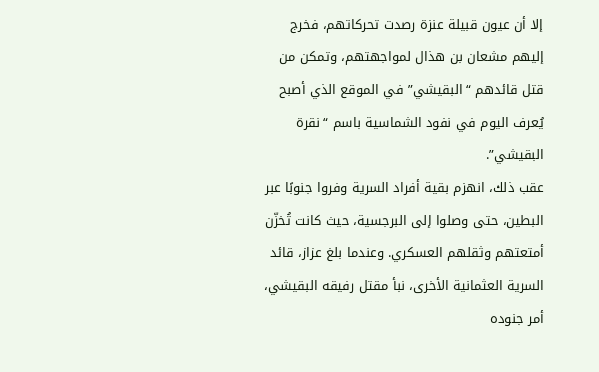إلا أن عيون قبيلة عنزة رصدت تحركاتهم، فخرج إليهم مشعان بن هذال لمواجهتهم، وتمكن من قتل قائدهم “البقيشي” في الموقع الذي أصبح يُعرف اليوم في نفود الشماسية باسم “نقرة البقيشي”.
عقب ذلك، انهزم بقية أفراد السرية وفروا جنوبًا عبر البطين، حتى وصلوا إلى البرجسية، حيث كانت تُخزّن أمتعتهم وثقلهم العسكري. وعندما بلغ عزاز، قائد السرية العثمانية الأخرى، نبأ مقتل رفيقه البقيشي، أمر جنوده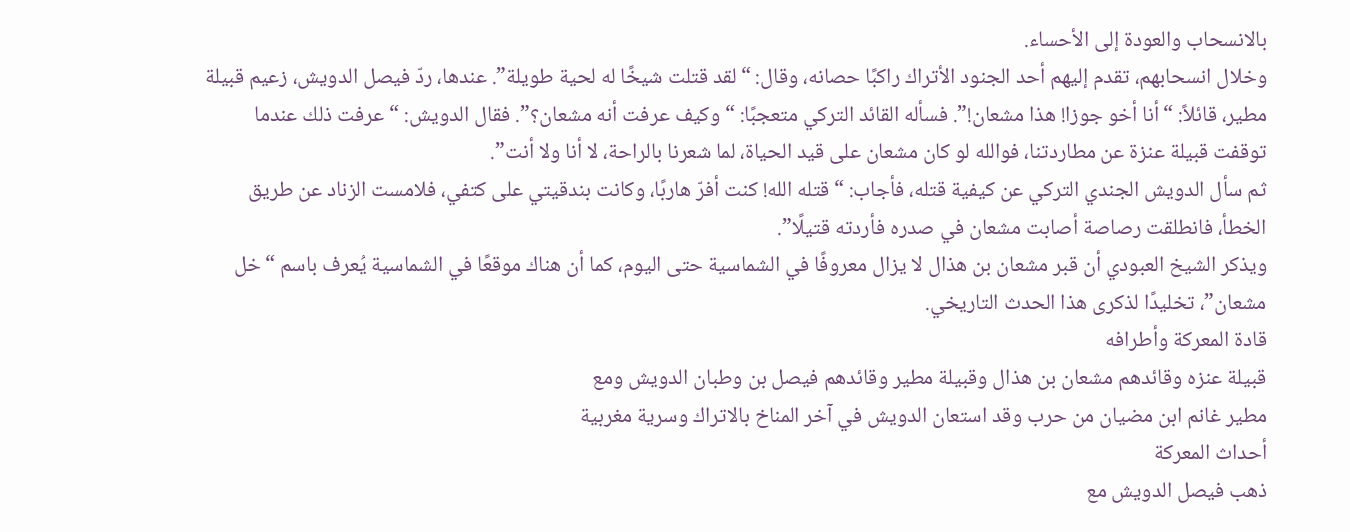بالانسحاب والعودة إلى الأحساء.
وخلال انسحابهم، تقدم إليهم أحد الجنود الأتراك راكبًا حصانه، وقال: “لقد قتلت شيخًا له لحية طويلة”. عندها، ردّ فيصل الدويش، زعيم قبيلة مطير، قائلاً: “أنا أخو جوزا! هذا مشعان!”. فسأله القائد التركي متعجبًا: “وكيف عرفت أنه مشعان؟”. فقال الدويش: “عرفت ذلك عندما توقفت قبيلة عنزة عن مطاردتنا، فوالله لو كان مشعان على قيد الحياة، لما شعرنا بالراحة، لا أنا ولا أنت”.
ثم سأل الدويش الجندي التركي عن كيفية قتله، فأجاب: “قتله الله! كنت أفرّ هاربًا، وكانت بندقيتي على كتفي، فلامست الزناد عن طريق الخطأ، فانطلقت رصاصة أصابت مشعان في صدره فأردته قتيلًا”.
ويذكر الشيخ العبودي أن قبر مشعان بن هذال لا يزال معروفًا في الشماسية حتى اليوم، كما أن هناك موقعًا في الشماسية يُعرف باسم “خل مشعان”، تخليدًا لذكرى هذا الحدث التاريخي.
قادة المعركة وأطرافه
قبيلة عنزه وقائدهم مشعان بن هذال وقبيلة مطير وقائدهم فيصل بن وطبان الدويش ومع
مطير غانم ابن مضيان من حرب وقد استعان الدويش في آخر المناخ بالاتراك وسرية مغربية
أحداث المعركة
ذهب فيصل الدويش مع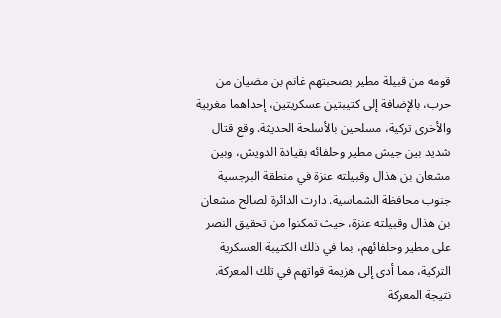قومه من قبيلة مطير بصحبتهم غانم بن مضيان من حرب، بالإضافة إلى كتيبتين عسكريتين، إحداهما مغربية والأخرى تركية، مسلحين بالأسلحة الحديثة. وقع قتال شديد بين جيش مطير وحلفائه بقيادة الدويش، وبين مشعان بن هذال وقبيلته عنزة في منطقة البرجسية جنوب محافظة الشماسية. دارت الدائرة لصالح مشعان بن هذال وقبيلته عنزة، حيث تمكنوا من تحقيق النصر على مطير وحلفائهم، بما في ذلك الكتيبة العسكرية التركية، مما أدى إلى هزيمة قواتهم في تلك المعركة.
نتيجة المعركة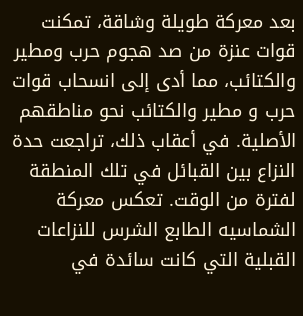بعد معركة طويلة وشاقة، تمكنت قوات عنزة من صد هجوم حرب ومطير والكتائب، مما أدى إلى انسحاب قوات حرب و مطير والكتائب نحو مناطقهم الأصلية. في أعقاب ذلك، تراجعت حدة النزاع بين القبائل في تلك المنطقة لفترة من الوقت. تعكس معركة الشماسيه الطابع الشرس للنزاعات القبلية التي كانت سائدة في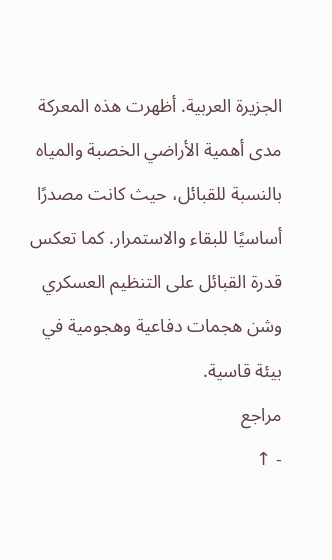الجزيرة العربية. أظهرت هذه المعركة مدى أهمية الأراضي الخصبة والمياه بالنسبة للقبائل، حيث كانت مصدرًا أساسيًا للبقاء والاستمرار. كما تعكس قدرة القبائل على التنظيم العسكري وشن هجمات دفاعية وهجومية في بيئة قاسية.
مراجع
- ↑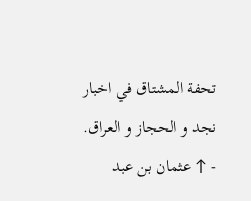تحفة المشتاق في اخبار نجد و الحجاز و العراق.
- ↑ عثمان بن عبد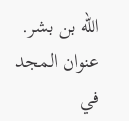الله بن بشر. عنوان المجد في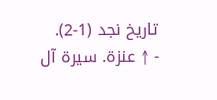تاريخ نجد (1-2).
- ↑ عنزة. سيرة آل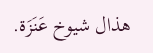هذال شيوخ عَنَزَة.